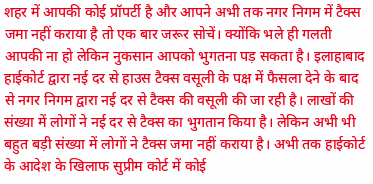शहर में आपकी कोई प्रॉपर्टी है और आपने अभी तक नगर निगम में टैक्स जमा नहीं कराया है तो एक बार जरूर सोचें। क्योंकि भले ही गलती आपकी ना हो लेकिन नुकसान आपको भुगतना पड़ सकता है। इलाहाबाद हाईकोर्ट द्वारा नई दर से हाउस टैक्स वसूली के पक्ष में फैसला देने के बाद से नगर निगम द्वारा नई दर से टैक्स की वसूली की जा रही है। लाखों की संख्या में लोगों ने नई दर से टैक्स का भुगतान किया है। लेकिन अभी भी बहुत बड़ी संख्या में लोगों ने टैक्स जमा नहीं कराया है। अभी तक हाईकोर्ट के आदेश के खिलाफ सुप्रीम कोर्ट में कोई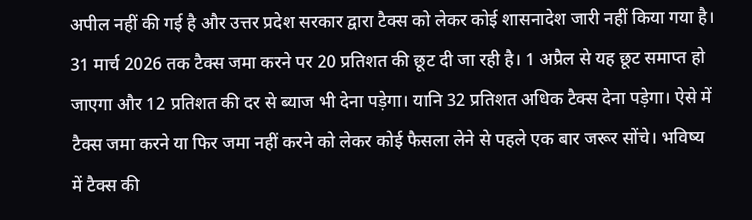अपील नहीं की गई है और उत्तर प्रदेश सरकार द्वारा टैक्स को लेकर कोई शासनादेश जारी नहीं किया गया है। 31 मार्च 2026 तक टैक्स जमा करने पर 20 प्रतिशत की छूट दी जा रही है। 1 अप्रैल से यह छूट समाप्त हो जाएगा और 12 प्रतिशत की दर से ब्याज भी देना पड़ेगा। यानि 32 प्रतिशत अधिक टैक्स देना पड़ेगा। ऐसे में टैक्स जमा करने या फिर जमा नहीं करने को लेकर कोई फैसला लेने से पहले एक बार जरूर सोंचे। भविष्य में टैक्स की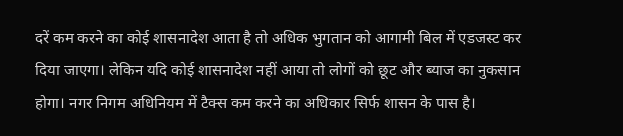दरें कम करने का कोई शासनादेश आता है तो अधिक भुगतान को आगामी बिल में एडजस्ट कर दिया जाएगा। लेकिन यदि कोई शासनादेश नहीं आया तो लोगों को छूट और ब्याज का नुकसान होगा। नगर निगम अधिनियम में टैक्स कम करने का अधिकार सिर्फ शासन के पास है।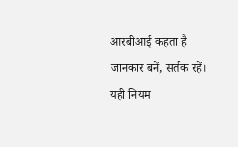आरबीआई कहता है जानकार बनें, सर्तक रहें। यही नियम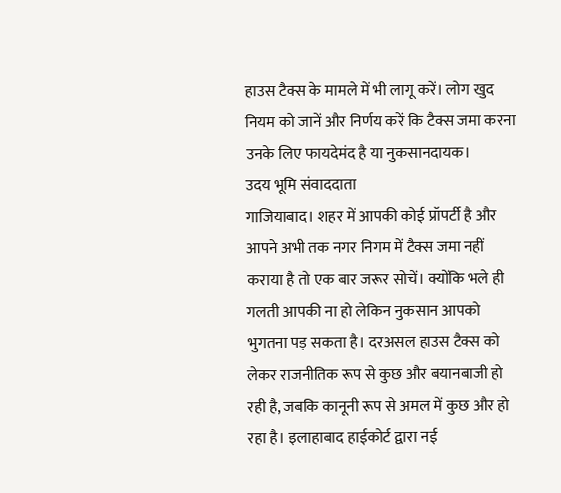हाउस टैक्स के मामले में भी लागू करें। लोग खुद नियम को जानें और निर्णय करें कि टैक्स जमा करना उनके लिए फायदेमंद है या नुकसानदायक।
उदय भूमि संवाददाता
गाजियाबाद। शहर में आपकी कोई प्रॉपर्टी है और आपने अभी तक नगर निगम में टैक्स जमा नहीं कराया है तो एक बार जरूर सोचें। क्योंकि भले ही गलती आपकी ना हो लेकिन नुकसान आपको भुगतना पड़ सकता है। दरअसल हाउस टैक्स को लेकर राजनीतिक रूप से कुछ और बयानबाजी हो रही है, जबकि कानूनी रूप से अमल में कुछ और हो रहा है। इलाहाबाद हाईकोर्ट द्वारा नई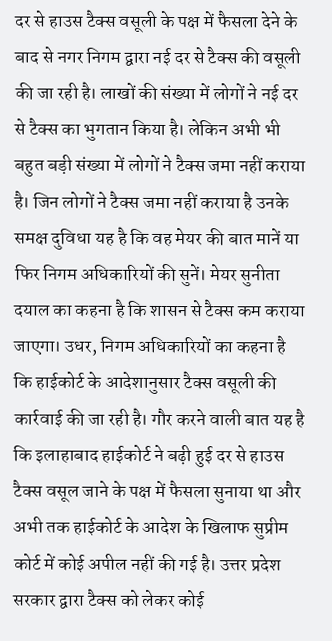दर से हाउस टैक्स वसूली के पक्ष में फैसला देने के बाद से नगर निगम द्वारा नई दर से टैक्स की वसूली की जा रही है। लाखों की संख्या में लोगों ने नई दर से टैक्स का भुगतान किया है। लेकिन अभी भी बहुत बड़ी संख्या में लोगों ने टैक्स जमा नहीं कराया है। जिन लोगों ने टैक्स जमा नहीं कराया है उनके समक्ष दुविधा यह है कि वह मेयर की बात मानें या फिर निगम अधिकारियों की सुनें। मेयर सुनीता दयाल का कहना है कि शासन से टैक्स कम कराया जाएगा। उधर, निगम अधिकारियों का कहना है कि हाईकोर्ट के आदेशानुसार टैक्स वसूली की कार्रवाई की जा रही है। गौर करने वाली बात यह है कि इलाहाबाद हाईकोर्ट ने बढ़ी हुई दर से हाउस टैक्स वसूल जाने के पक्ष में फैसला सुनाया था और अभी तक हाईकोर्ट के आदेश के खिलाफ सुप्रीम कोर्ट में कोई अपील नहीं की गई है। उत्तर प्रदेश सरकार द्वारा टैक्स को लेकर कोई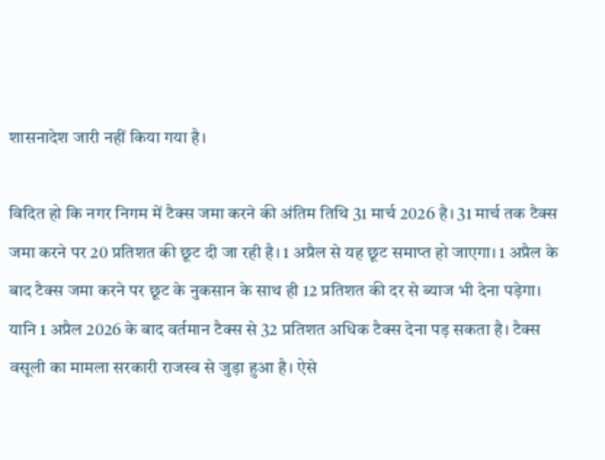शासनादेश जारी नहीं किया गया है।

विदित हो कि नगर निगम में टैक्स जमा करने की अंतिम तिथि 31 मार्च 2026 है। 31 मार्च तक टैक्स जमा करने पर 20 प्रतिशत की छूट दी जा रही है। 1 अप्रैल से यह छूट समाप्त हो जाएगा। 1 अप्रैल के बाद टैक्स जमा करने पर छूट के नुकसान के साथ ही 12 प्रतिशत की दर से ब्याज भी देना पड़ेगा। यानि 1 अप्रैल 2026 के बाद वर्तमान टैक्स से 32 प्रतिशत अधिक टैक्स देना पड़ सकता है। टैक्स वसूली का मामला सरकारी राजस्व से जुड़ा हुआ है। ऐसे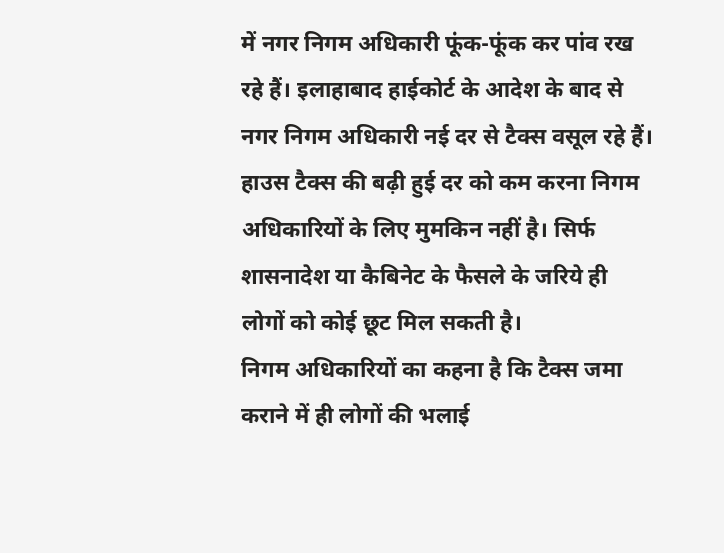में नगर निगम अधिकारी फूंक-फूंक कर पांव रख रहे हैं। इलाहाबाद हाईकोर्ट के आदेश के बाद से नगर निगम अधिकारी नई दर से टैक्स वसूल रहे हैं। हाउस टैक्स की बढ़ी हुई दर को कम करना निगम अधिकारियों के लिए मुमकिन नहीं है। सिर्फ शासनादेश या कैबिनेट के फैसले के जरिये ही लोगों को कोई छूट मिल सकती है।
निगम अधिकारियों का कहना है कि टैक्स जमा कराने में ही लोगों की भलाई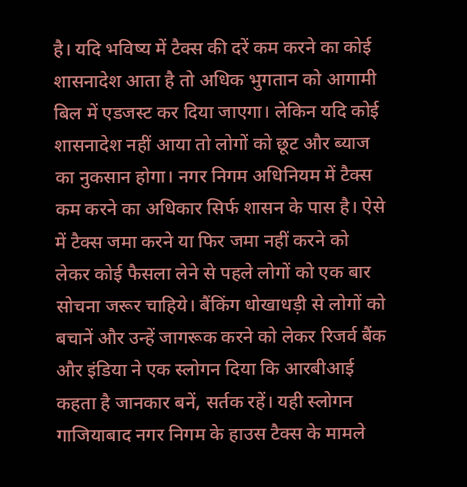है। यदि भविष्य में टैक्स की दरें कम करने का कोई शासनादेश आता है तो अधिक भुगतान को आगामी बिल में एडजस्ट कर दिया जाएगा। लेकिन यदि कोई शासनादेश नहीं आया तो लोगों को छूट और ब्याज का नुकसान होगा। नगर निगम अधिनियम में टैक्स कम करने का अधिकार सिर्फ शासन के पास है। ऐसे में टैक्स जमा करने या फिर जमा नहीं करने को लेकर कोई फैसला लेने से पहले लोगों को एक बार सोचना जरूर चाहिये। बैंकिंग धोखाधड़ी से लोगों को बचानें और उन्हें जागरूक करने को लेकर रिजर्व बैंक और इंडिया ने एक स्लोगन दिया कि आरबीआई कहता है जानकार बनें, सर्तक रहें। यही स्लोगन गाजियाबाद नगर निगम के हाउस टैक्स के मामले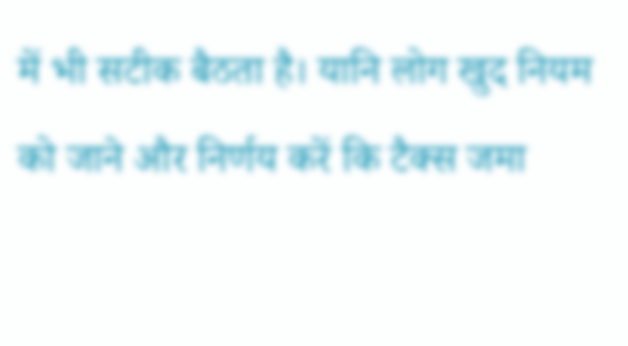में भी सटीक बैठता है। यानि लोग खुद नियम को जाने और निर्णय करें कि टैक्स जमा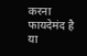करना फायदेमंद है या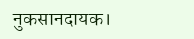नुकसानदायक।